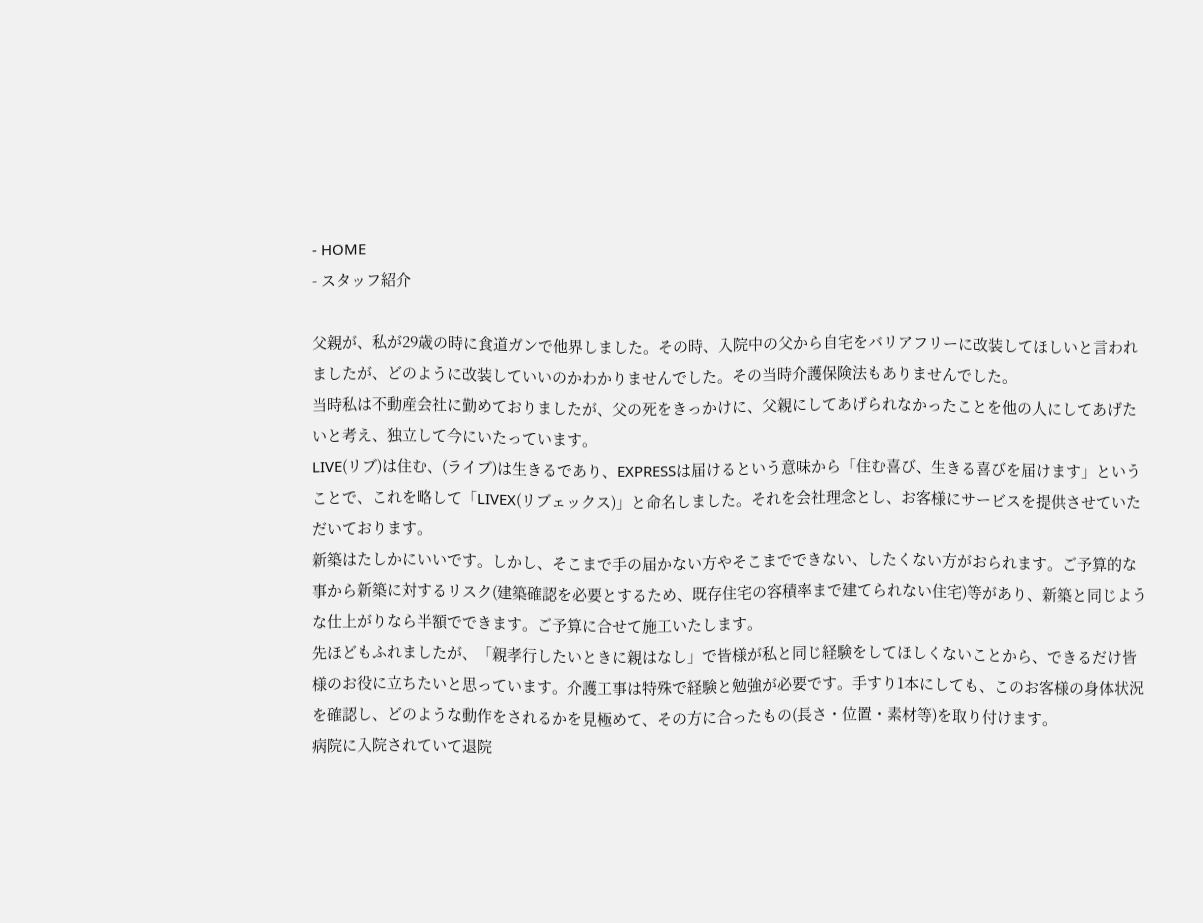- HOME
- スタッフ紹介

父親が、私が29歳の時に食道ガンで他界しました。その時、入院中の父から自宅をバリアフリーに改装してほしいと言われましたが、どのように改装していいのかわかりませんでした。その当時介護保険法もありませんでした。
当時私は不動産会社に勤めておりましたが、父の死をきっかけに、父親にしてあげられなかったことを他の人にしてあげたいと考え、独立して今にいたっています。
LIVE(リブ)は住む、(ライブ)は生きるであり、EXPRESSは届けるという意味から「住む喜び、生きる喜びを届けます」ということで、これを略して「LIVEX(リブェックス)」と命名しました。それを会社理念とし、お客様にサービスを提供させていただいております。
新築はたしかにいいです。しかし、そこまで手の届かない方やそこまでできない、したくない方がおられます。ご予算的な事から新築に対するリスク(建築確認を必要とするため、既存住宅の容積率まで建てられない住宅)等があり、新築と同じような仕上がりなら半額でできます。ご予算に合せて施工いたします。
先ほどもふれましたが、「親孝行したいときに親はなし」で皆様が私と同じ経験をしてほしくないことから、できるだけ皆様のお役に立ちたいと思っています。介護工事は特殊で経験と勉強が必要です。手すり1本にしても、このお客様の身体状況を確認し、どのような動作をされるかを見極めて、その方に合ったもの(長さ・位置・素材等)を取り付けます。
病院に入院されていて退院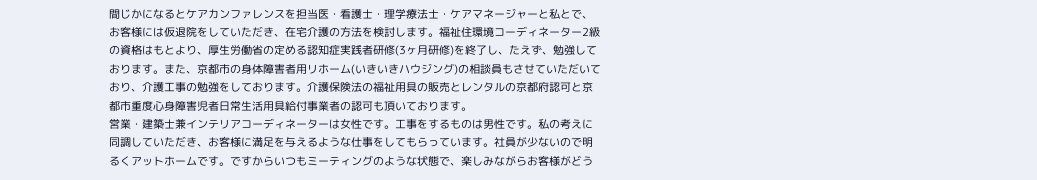間じかになるとケアカンファレンスを担当医・看護士・理学療法士・ケアマネージャーと私とで、お客様には仮退院をしていただき、在宅介護の方法を検討します。福祉住環境コーディネーター2級の資格はもとより、厚生労働省の定める認知症実践者研修(3ヶ月研修)を終了し、たえず、勉強しております。また、京都市の身体障害者用リホーム(いきいきハウジング)の相談員もさせていただいており、介護工事の勉強をしております。介護保険法の福祉用具の販売とレンタルの京都府認可と京都市重度心身障害児者日常生活用具給付事業者の認可も頂いております。
営業・建築士兼インテリアコーディネーターは女性です。工事をするものは男性です。私の考えに同調していただき、お客様に満足を与えるような仕事をしてもらっています。社員が少ないので明るくアットホームです。ですからいつもミーティングのような状態で、楽しみながらお客様がどう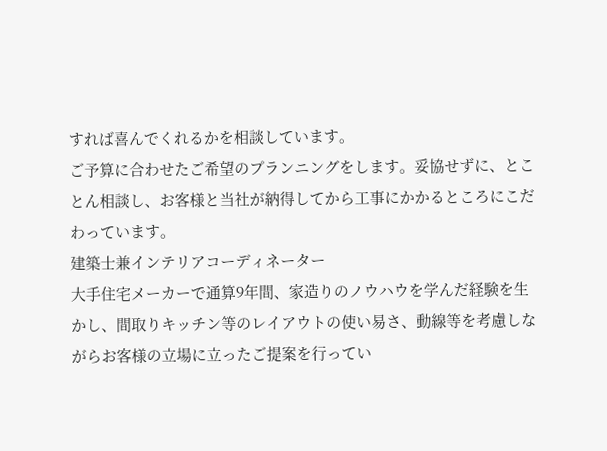すれば喜んでくれるかを相談しています。
ご予算に合わせたご希望のプランニングをします。妥協せずに、とことん相談し、お客様と当社が納得してから工事にかかるところにこだわっています。
建築士兼インテリアコーディネーター
大手住宅メーカーで通算9年間、家造りのノウハウを学んだ経験を生かし、間取りキッチン等のレイアウトの使い易さ、動線等を考慮しながらお客様の立場に立ったご提案を行ってい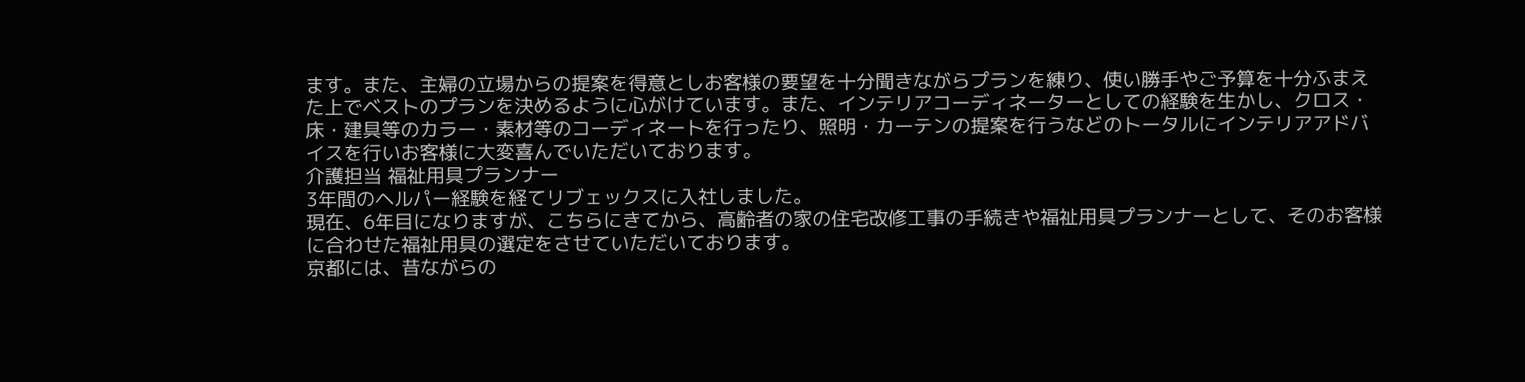ます。また、主婦の立場からの提案を得意としお客様の要望を十分聞きながらプランを練り、使い勝手やご予算を十分ふまえた上でベストのプランを決めるように心がけています。また、インテリアコーディネーターとしての経験を生かし、クロス・床・建具等のカラー・素材等のコーディネートを行ったり、照明・カーテンの提案を行うなどのトータルにインテリアアドバイスを行いお客様に大変喜んでいただいております。
介護担当 福祉用具プランナー
3年間のヘルパー経験を経てリブェックスに入社しました。
現在、6年目になりますが、こちらにきてから、高齢者の家の住宅改修工事の手続きや福祉用具プランナーとして、そのお客様に合わせた福祉用具の選定をさせていただいております。
京都には、昔ながらの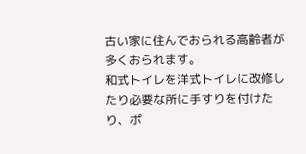古い家に住んでおられる高齢者が多くおられます。
和式トイレを洋式トイレに改修したり必要な所に手すりを付けたり、ポ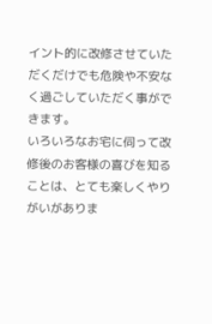イント的に改修させていただくだけでも危険や不安なく過ごしていただく事ができます。
いろいろなお宅に伺って改修後のお客様の喜びを知ることは、とても楽しくやりがいがありま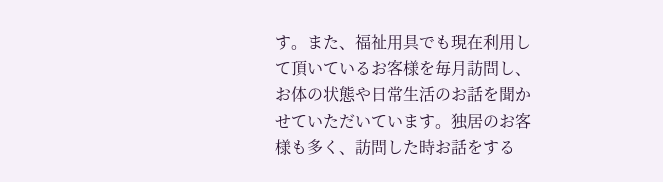す。また、福祉用具でも現在利用して頂いているお客様を毎月訪問し、お体の状態や日常生活のお話を聞かせていただいています。独居のお客様も多く、訪問した時お話をする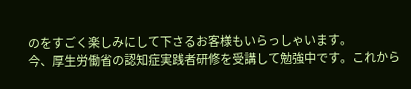のをすごく楽しみにして下さるお客様もいらっしゃいます。
今、厚生労働省の認知症実践者研修を受講して勉強中です。これから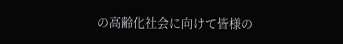の高齢化社会に向けて皆様の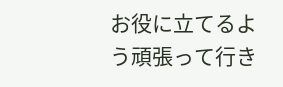お役に立てるよう頑張って行き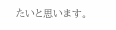たいと思います。